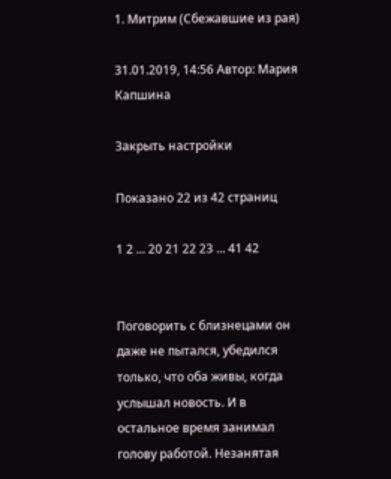1. Митрим (Сбежавшие из рая)

31.01.2019, 14:56 Автор: Мария Капшина

Закрыть настройки

Показано 22 из 42 страниц

1 2 ... 20 21 22 23 ... 41 42


Поговорить с близнецами он даже не пытался, убедился только, что оба живы, когда услышал новость. И в остальное время занимал голову работой. Незанятая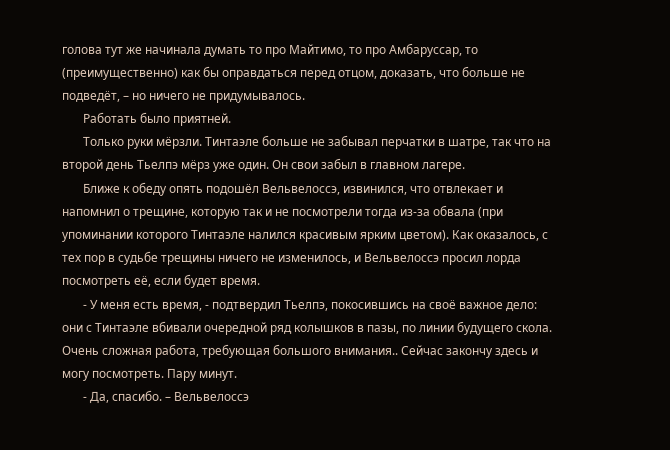голова тут же начинала думать то про Майтимо, то про Амбаруссар, то (преимущественно) как бы оправдаться перед отцом, доказать, что больше не подведёт, – но ничего не придумывалось.
       Работать было приятней.
       Только руки мёрзли. Тинтаэле больше не забывал перчатки в шатре, так что на второй день Тьелпэ мёрз уже один. Он свои забыл в главном лагере.
       Ближе к обеду опять подошёл Вельвелоссэ, извинился, что отвлекает и напомнил о трещине, которую так и не посмотрели тогда из-за обвала (при упоминании которого Тинтаэле налился красивым ярким цветом). Как оказалось, с тех пор в судьбе трещины ничего не изменилось, и Вельвелоссэ просил лорда посмотреть её, если будет время.
       - У меня есть время, - подтвердил Тьелпэ, покосившись на своё важное дело: они с Тинтаэле вбивали очередной ряд колышков в пазы, по линии будущего скола. Очень сложная работа, требующая большого внимания.. Сейчас закончу здесь и могу посмотреть. Пару минут.
       - Да, спасибо. – Вельвелоссэ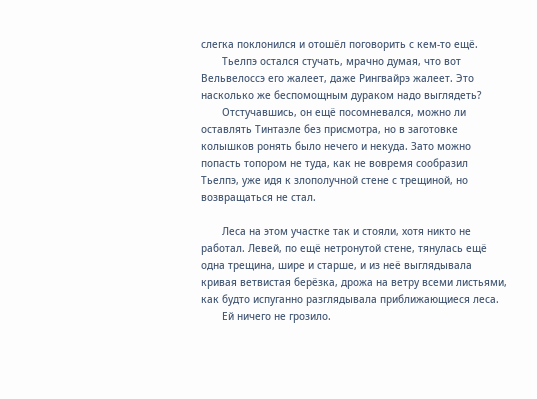слегка поклонился и отошёл поговорить с кем-то ещё.
       Тьелпэ остался стучать, мрачно думая, что вот Вельвелоссэ его жалеет, даже Рингвайрэ жалеет. Это насколько же беспомощным дураком надо выглядеть?
       Отстучавшись, он ещё посомневался, можно ли оставлять Тинтаэле без присмотра, но в заготовке колышков ронять было нечего и некуда. Зато можно попасть топором не туда, как не вовремя сообразил Тьелпэ, уже идя к злополучной стене с трещиной, но возвращаться не стал.

       Леса на этом участке так и стояли, хотя никто не работал. Левей, по ещё нетронутой стене, тянулась ещё одна трещина, шире и старше, и из неё выглядывала кривая ветвистая берёзка, дрожа на ветру всеми листьями, как будто испуганно разглядывала приближающиеся леса.
       Ей ничего не грозило.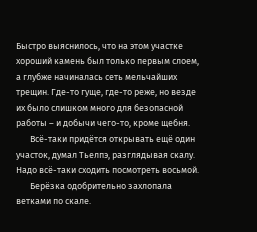Быстро выяснилось, что на этом участке хороший камень был только первым слоем, а глубже начиналась сеть мельчайших трещин. Где-то гуще, где-то реже, но везде их было слишком много для безопасной работы – и добычи чего-то, кроме щебня.
       Всё-таки придётся открывать ещё один участок, думал Тьелпэ, разглядывая скалу. Надо всё-таки сходить посмотреть восьмой.
       Берёзка одобрительно захлопала ветками по скале.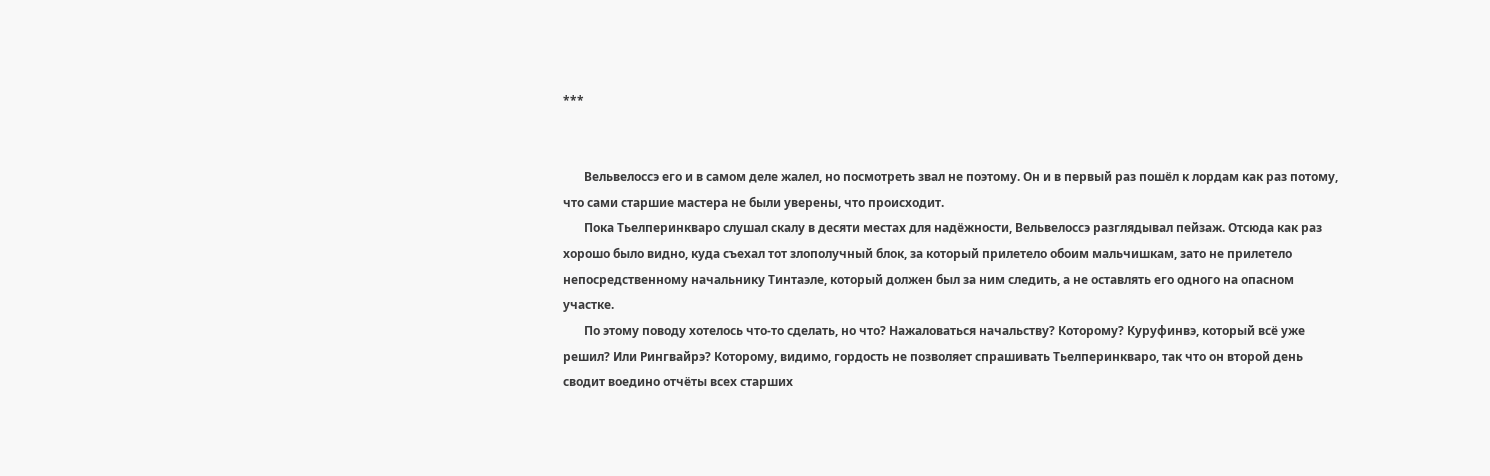***


       Вельвелоссэ его и в самом деле жалел, но посмотреть звал не поэтому. Он и в первый раз пошёл к лордам как раз потому, что сами старшие мастера не были уверены, что происходит.
       Пока Тьелперинкваро слушал скалу в десяти местах для надёжности, Вельвелоссэ разглядывал пейзаж. Отсюда как раз хорошо было видно, куда съехал тот злополучный блок, за который прилетело обоим мальчишкам, зато не прилетело непосредственному начальнику Тинтаэле, который должен был за ним следить, а не оставлять его одного на опасном участке.
       По этому поводу хотелось что-то сделать, но что? Нажаловаться начальству? Которому? Куруфинвэ, который всё уже решил? Или Рингвайрэ? Которому, видимо, гордость не позволяет спрашивать Тьелперинкваро, так что он второй день сводит воедино отчёты всех старших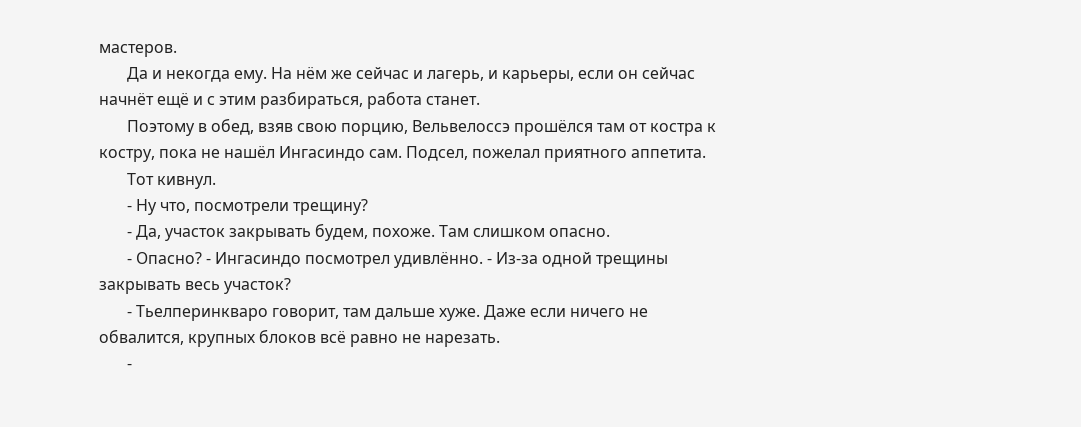мастеров.
       Да и некогда ему. На нём же сейчас и лагерь, и карьеры, если он сейчас начнёт ещё и с этим разбираться, работа станет.
       Поэтому в обед, взяв свою порцию, Вельвелоссэ прошёлся там от костра к костру, пока не нашёл Ингасиндо сам. Подсел, пожелал приятного аппетита.
       Тот кивнул.
       - Ну что, посмотрели трещину?
       - Да, участок закрывать будем, похоже. Там слишком опасно.
       - Опасно? - Ингасиндо посмотрел удивлённо. - Из-за одной трещины закрывать весь участок?
       - Тьелперинкваро говорит, там дальше хуже. Даже если ничего не обвалится, крупных блоков всё равно не нарезать.
       -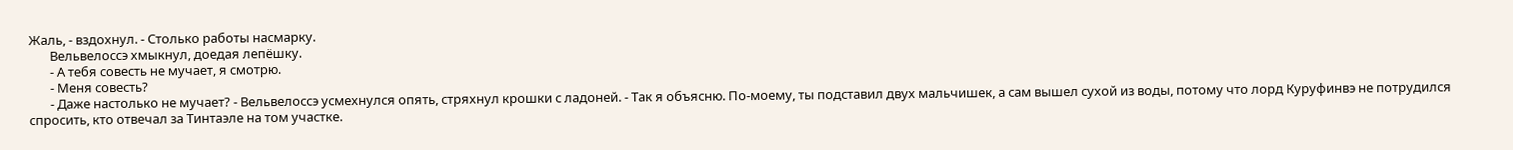Жаль, - вздохнул. - Столько работы насмарку.
       Вельвелоссэ хмыкнул, доедая лепёшку.
       - А тебя совесть не мучает, я смотрю.
       - Меня совесть?
       - Даже настолько не мучает? - Вельвелоссэ усмехнулся опять, стряхнул крошки с ладоней. - Так я объясню. По-моему, ты подставил двух мальчишек, а сам вышел сухой из воды, потому что лорд Куруфинвэ не потрудился спросить, кто отвечал за Тинтаэле на том участке.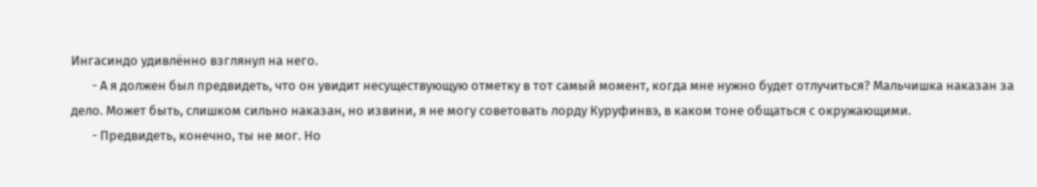Ингасиндо удивлённо взглянул на него.
       - А я должен был предвидеть, что он увидит несуществующую отметку в тот самый момент, когда мне нужно будет отлучиться? Мальчишка наказан за дело. Может быть, слишком сильно наказан, но извини, я не могу советовать лорду Куруфинвэ, в каком тоне общаться с окружающими.
       - Предвидеть, конечно, ты не мог. Но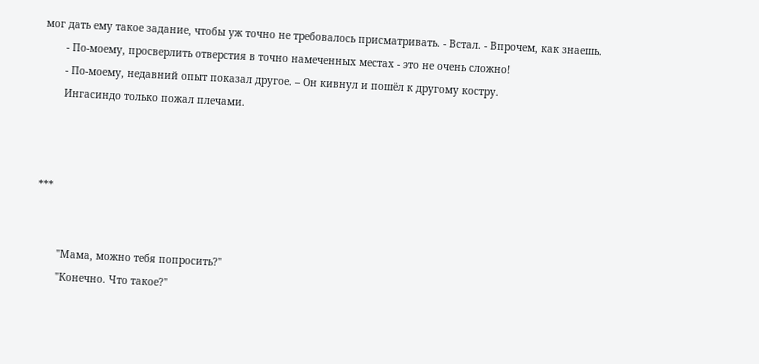мог дать ему такое задание, чтобы уж точно не требовалось присматривать. - Встал. - Впрочем, как знаешь.
       - По-моему, просверлить отверстия в точно намеченных местах - это не очень сложно!
       - По-моему, недавний опыт показал другое. – Он кивнул и пошёл к другому костру.
       Ингасиндо только пожал плечами.



***


       "Мама, можно тебя попросить?"
       "Конечно. Что такое?"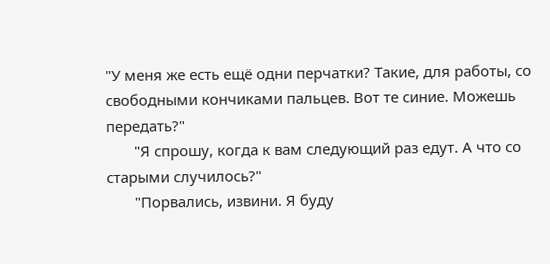"У меня же есть ещё одни перчатки? Такие, для работы, со свободными кончиками пальцев. Вот те синие. Можешь передать?"
       "Я спрошу, когда к вам следующий раз едут. А что со старыми случилось?"
       "Порвались, извини. Я буду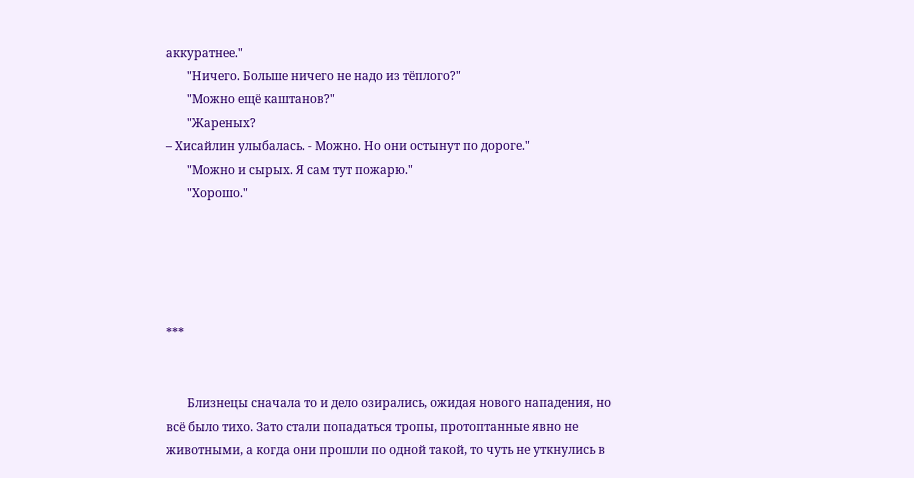аккуратнее."
       "Ничего. Больше ничего не надо из тёплого?"
       "Можно ещё каштанов?"
       "Жареных?
– Хисайлин улыбалась. - Можно. Но они остынут по дороге."
       "Можно и сырых. Я сам тут пожарю."
       "Хорошо."





***


       Близнецы сначала то и дело озирались, ожидая нового нападения, но всё было тихо. Зато стали попадаться тропы, протоптанные явно не животными, а когда они прошли по одной такой, то чуть не уткнулись в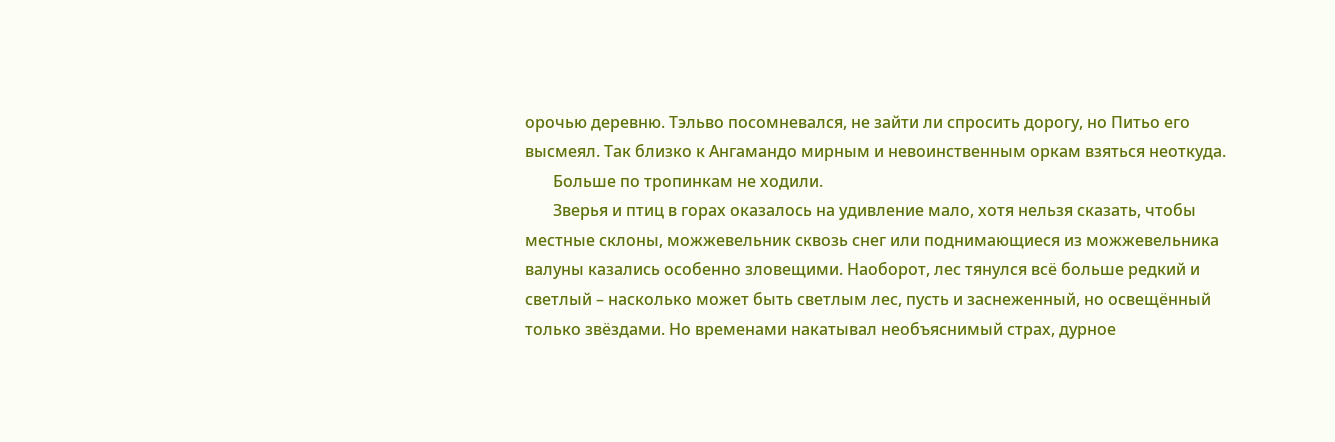орочью деревню. Тэльво посомневался, не зайти ли спросить дорогу, но Питьо его высмеял. Так близко к Ангамандо мирным и невоинственным оркам взяться неоткуда.
       Больше по тропинкам не ходили.
       Зверья и птиц в горах оказалось на удивление мало, хотя нельзя сказать, чтобы местные склоны, можжевельник сквозь снег или поднимающиеся из можжевельника валуны казались особенно зловещими. Наоборот, лес тянулся всё больше редкий и светлый – насколько может быть светлым лес, пусть и заснеженный, но освещённый только звёздами. Но временами накатывал необъяснимый страх, дурное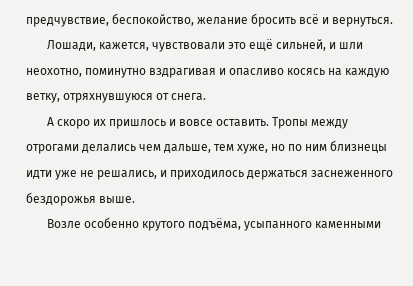предчувствие, беспокойство, желание бросить всё и вернуться.
       Лошади, кажется, чувствовали это ещё сильней, и шли неохотно, поминутно вздрагивая и опасливо косясь на каждую ветку, отряхнувшуюся от снега.
       А скоро их пришлось и вовсе оставить. Тропы между отрогами делались чем дальше, тем хуже, но по ним близнецы идти уже не решались, и приходилось держаться заснеженного бездорожья выше.
       Возле особенно крутого подъёма, усыпанного каменными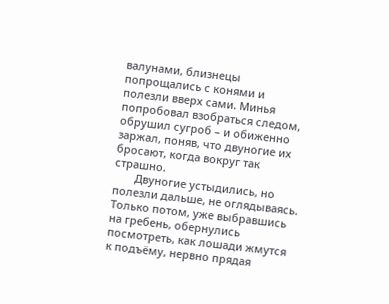валунами, близнецы попрощались с конями и полезли вверх сами. Минья попробовал взобраться следом, обрушил сугроб – и обиженно заржал, поняв, что двуногие их бросают, когда вокруг так страшно.
       Двуногие устыдились, но полезли дальше, не оглядываясь. Только потом, уже выбравшись на гребень, обернулись посмотреть, как лошади жмутся к подъёму, нервно прядая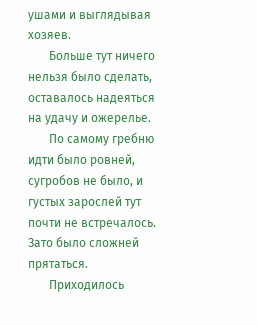ушами и выглядывая хозяев.
       Больше тут ничего нельзя было сделать, оставалось надеяться на удачу и ожерелье.
       По самому гребню идти было ровней, сугробов не было, и густых зарослей тут почти не встречалось. Зато было сложней прятаться.
       Приходилось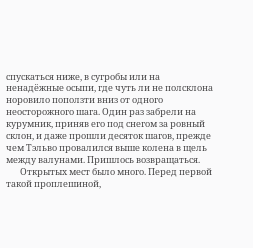спускаться ниже, в сугробы или на ненадёжные осыпи, где чуть ли не полсклона норовило поползти вниз от одного неосторожного шага. Один раз забрели на курумник, приняв его под снегом за ровный склон, и даже прошли десяток шагов, прежде чем Тэльво провалился выше колена в щель между валунами. Пришлось возвращаться.
       Открытых мест было много. Перед первой такой проплешиной,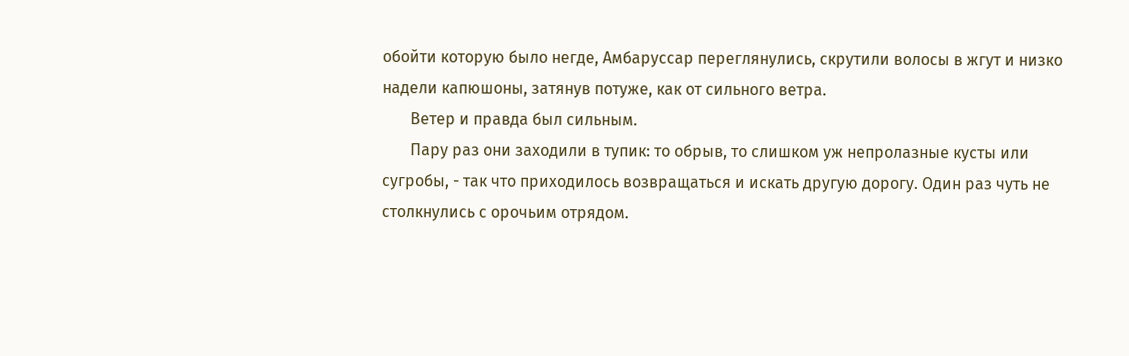обойти которую было негде, Амбаруссар переглянулись, скрутили волосы в жгут и низко надели капюшоны, затянув потуже, как от сильного ветра.
       Ветер и правда был сильным.
       Пару раз они заходили в тупик: то обрыв, то слишком уж непролазные кусты или сугробы, - так что приходилось возвращаться и искать другую дорогу. Один раз чуть не столкнулись с орочьим отрядом.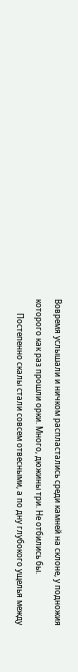Вовремя услышали и ничком распластались среди камней на склоне, у подножия которого как раз прошли орки. Много, дюжины три. Не отбились бы.
       Постепенно скалы стали совсем отвесными, а по дну глубокого ущелья между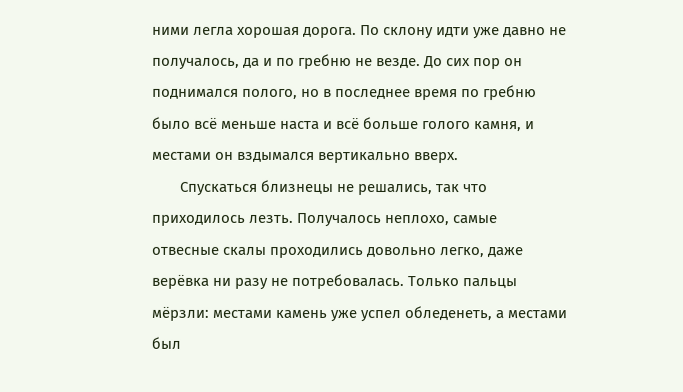ними легла хорошая дорога. По склону идти уже давно не получалось, да и по гребню не везде. До сих пор он поднимался полого, но в последнее время по гребню было всё меньше наста и всё больше голого камня, и местами он вздымался вертикально вверх.
       Спускаться близнецы не решались, так что приходилось лезть. Получалось неплохо, самые отвесные скалы проходились довольно легко, даже верёвка ни разу не потребовалась. Только пальцы мёрзли: местами камень уже успел обледенеть, а местами был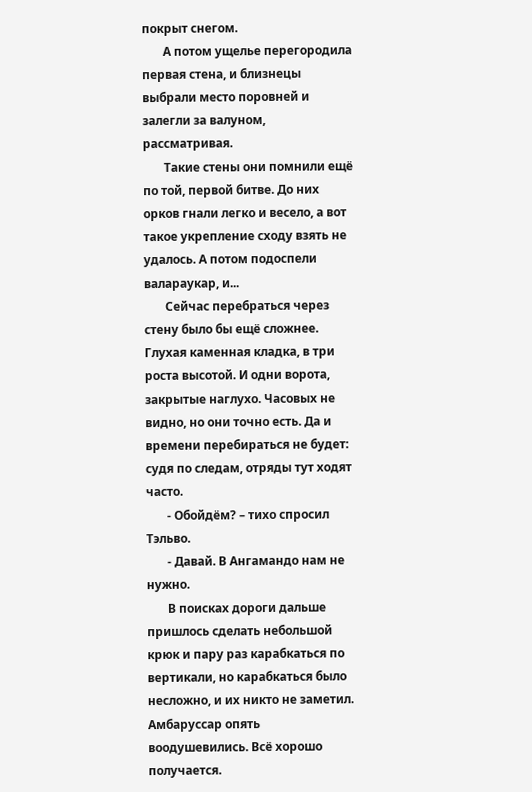покрыт снегом.
       А потом ущелье перегородила первая стена, и близнецы выбрали место поровней и залегли за валуном, рассматривая.
       Такие стены они помнили ещё по той, первой битве. До них орков гнали легко и весело, а вот такое укрепление сходу взять не удалось. А потом подоспели валараукар, и...
       Сейчас перебраться через стену было бы ещё сложнее. Глухая каменная кладка, в три роста высотой. И одни ворота, закрытые наглухо. Часовых не видно, но они точно есть. Да и времени перебираться не будет: судя по следам, отряды тут ходят часто.
       - Обойдём? – тихо спросил Тэльво.
       - Давай. В Ангамандо нам не нужно.
       В поисках дороги дальше пришлось сделать небольшой крюк и пару раз карабкаться по вертикали, но карабкаться было несложно, и их никто не заметил. Амбаруссар опять воодушевились. Всё хорошо получается.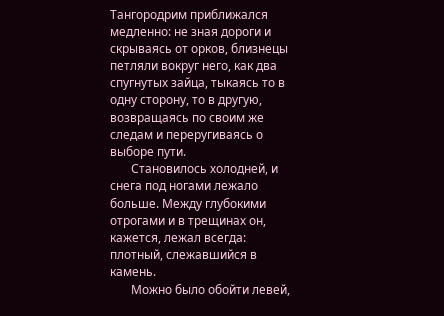Тангородрим приближался медленно: не зная дороги и скрываясь от орков, близнецы петляли вокруг него, как два спугнутых зайца, тыкаясь то в одну сторону, то в другую, возвращаясь по своим же следам и переругиваясь о выборе пути.
       Становилось холодней, и снега под ногами лежало больше. Между глубокими отрогами и в трещинах он, кажется, лежал всегда: плотный, слежавшийся в камень.
       Можно было обойти левей,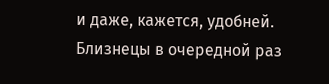и даже, кажется, удобней. Близнецы в очередной раз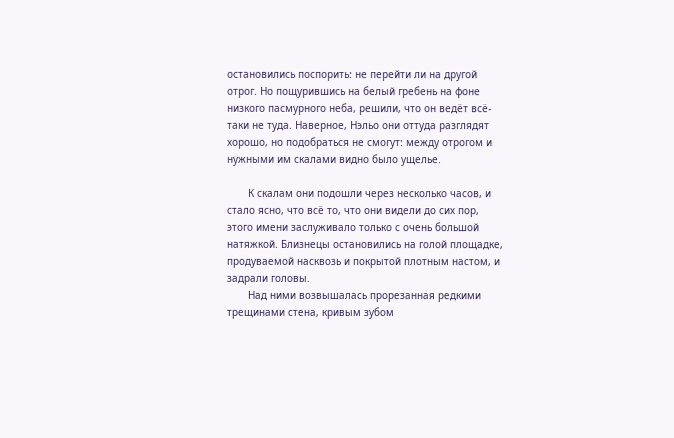остановились поспорить: не перейти ли на другой отрог. Но пощурившись на белый гребень на фоне низкого пасмурного неба, решили, что он ведёт всё-таки не туда. Наверное, Нэльо они оттуда разглядят хорошо, но подобраться не смогут: между отрогом и нужными им скалами видно было ущелье.

       К скалам они подошли через несколько часов, и стало ясно, что всё то, что они видели до сих пор, этого имени заслуживало только с очень большой натяжкой. Близнецы остановились на голой площадке, продуваемой насквозь и покрытой плотным настом, и задрали головы.
       Над ними возвышалась прорезанная редкими трещинами стена, кривым зубом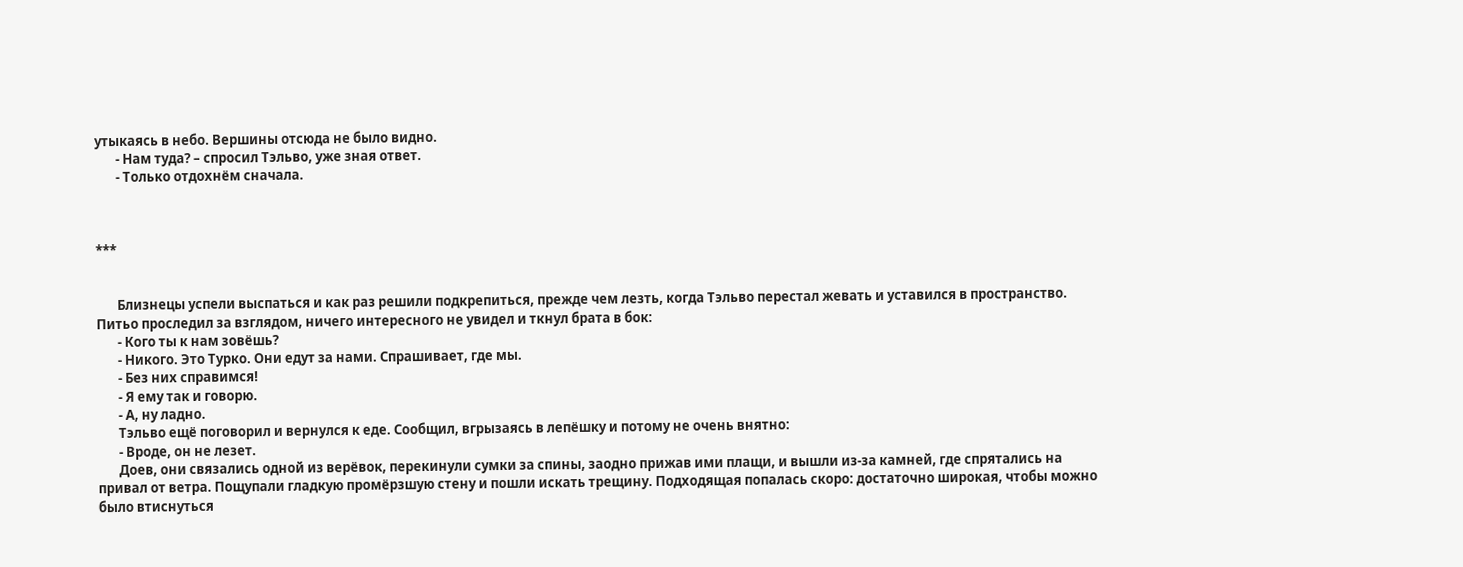утыкаясь в небо. Вершины отсюда не было видно.
       - Нам туда? – спросил Тэльво, уже зная ответ.
       - Только отдохнём сначала.



***


       Близнецы успели выспаться и как раз решили подкрепиться, прежде чем лезть, когда Тэльво перестал жевать и уставился в пространство. Питьо проследил за взглядом, ничего интересного не увидел и ткнул брата в бок:
       - Кого ты к нам зовёшь?
       - Никого. Это Турко. Они едут за нами. Спрашивает, где мы.
       - Без них справимся!
       - Я ему так и говорю.
       - А, ну ладно.
       Тэльво ещё поговорил и вернулся к еде. Сообщил, вгрызаясь в лепёшку и потому не очень внятно:
       - Вроде, он не лезет.
       Доев, они связались одной из верёвок, перекинули сумки за спины, заодно прижав ими плащи, и вышли из-за камней, где спрятались на привал от ветра. Пощупали гладкую промёрзшую стену и пошли искать трещину. Подходящая попалась скоро: достаточно широкая, чтобы можно было втиснуться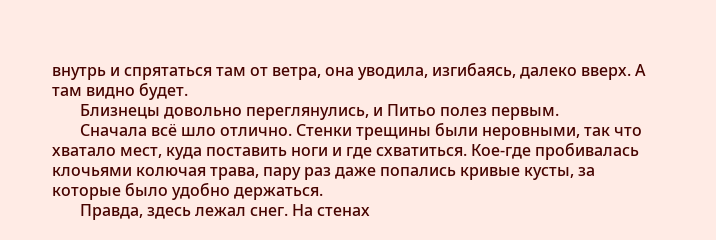внутрь и спрятаться там от ветра, она уводила, изгибаясь, далеко вверх. А там видно будет.
       Близнецы довольно переглянулись, и Питьо полез первым.
       Сначала всё шло отлично. Стенки трещины были неровными, так что хватало мест, куда поставить ноги и где схватиться. Кое-где пробивалась клочьями колючая трава, пару раз даже попались кривые кусты, за которые было удобно держаться.
       Правда, здесь лежал снег. На стенах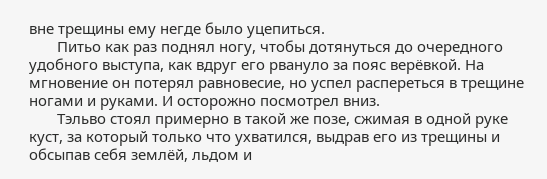вне трещины ему негде было уцепиться.
       Питьо как раз поднял ногу, чтобы дотянуться до очередного удобного выступа, как вдруг его рвануло за пояс верёвкой. На мгновение он потерял равновесие, но успел распереться в трещине ногами и руками. И осторожно посмотрел вниз.
       Тэльво стоял примерно в такой же позе, сжимая в одной руке куст, за который только что ухватился, выдрав его из трещины и обсыпав себя землёй, льдом и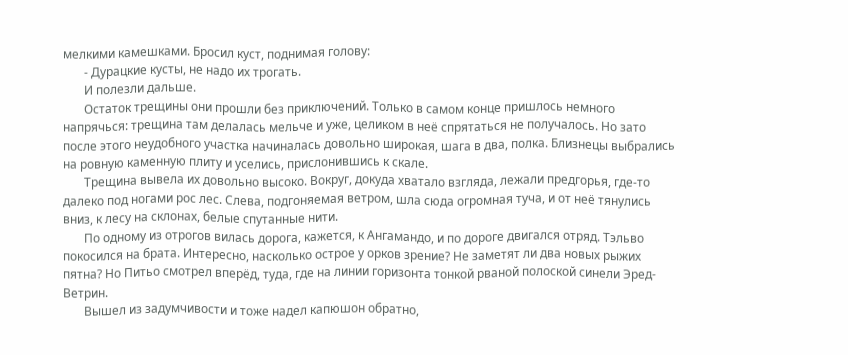мелкими камешками. Бросил куст, поднимая голову:
       - Дурацкие кусты, не надо их трогать.
       И полезли дальше.
       Остаток трещины они прошли без приключений. Только в самом конце пришлось немного напрячься: трещина там делалась мельче и уже, целиком в неё спрятаться не получалось. Но зато после этого неудобного участка начиналась довольно широкая, шага в два, полка. Близнецы выбрались на ровную каменную плиту и уселись, прислонившись к скале.
       Трещина вывела их довольно высоко. Вокруг, докуда хватало взгляда, лежали предгорья, где-то далеко под ногами рос лес. Слева, подгоняемая ветром, шла сюда огромная туча, и от неё тянулись вниз, к лесу на склонах, белые спутанные нити.
       По одному из отрогов вилась дорога, кажется, к Ангамандо, и по дороге двигался отряд. Тэльво покосился на брата. Интересно, насколько острое у орков зрение? Не заметят ли два новых рыжих пятна? Но Питьо смотрел вперёд, туда, где на линии горизонта тонкой рваной полоской синели Эред-Ветрин.
       Вышел из задумчивости и тоже надел капюшон обратно,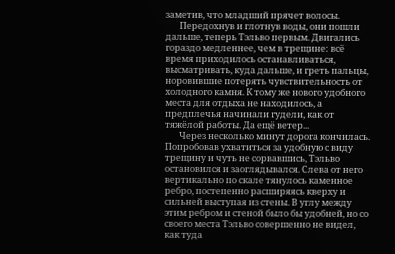заметив, что младший прячет волосы.
       Передохнув и глотнув воды, они пошли дальше, теперь Тэльво первым. Двигались гораздо медленнее, чем в трещине: всё время приходилось останавливаться, высматривать, куда дальше, и греть пальцы, норовившие потерять чувствительность от холодного камня. К тому же нового удобного места для отдыха не находилось, а предплечья начинали гудели, как от тяжёлой работы. Да ещё ветер...
       Через несколько минут дорога кончилась. Попробовав ухватиться за удобную с виду трещину и чуть не сорвавшись, Тэльво остановился и заоглядывался. Слева от него вертикально по скале тянулось каменное ребро, постепенно расширяясь кверху и сильней выступая из стены. В углу между этим ребром и стеной было бы удобней, но со своего места Тэльво совершенно не видел, как туда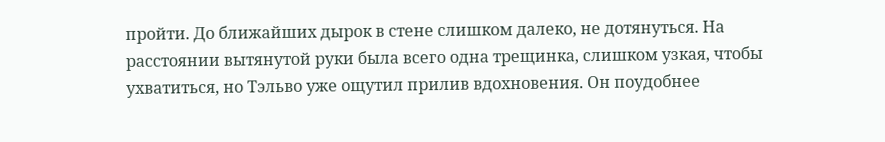пройти. До ближайших дырок в стене слишком далеко, не дотянуться. На расстоянии вытянутой руки была всего одна трещинка, слишком узкая, чтобы ухватиться, но Тэльво уже ощутил прилив вдохновения. Он поудобнее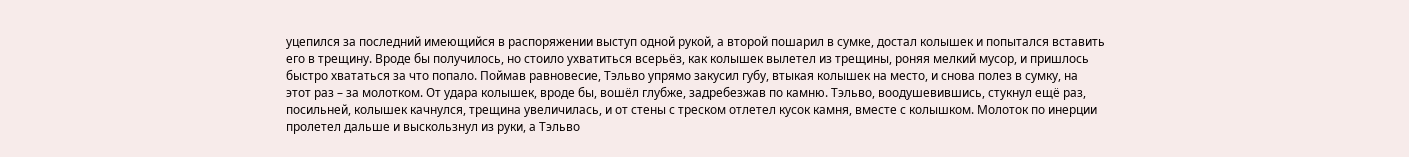уцепился за последний имеющийся в распоряжении выступ одной рукой, а второй пошарил в сумке, достал колышек и попытался вставить его в трещину. Вроде бы получилось, но стоило ухватиться всерьёз, как колышек вылетел из трещины, роняя мелкий мусор, и пришлось быстро хвататься за что попало. Поймав равновесие, Тэльво упрямо закусил губу, втыкая колышек на место, и снова полез в сумку, на этот раз – за молотком. От удара колышек, вроде бы, вошёл глубже, задребезжав по камню. Тэльво, воодушевившись, стукнул ещё раз, посильней, колышек качнулся, трещина увеличилась, и от стены с треском отлетел кусок камня, вместе с колышком. Молоток по инерции пролетел дальше и выскользнул из руки, а Тэльво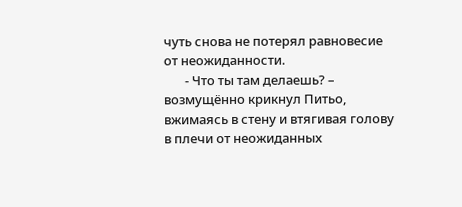чуть снова не потерял равновесие от неожиданности.
       - Что ты там делаешь? – возмущённо крикнул Питьо, вжимаясь в стену и втягивая голову в плечи от неожиданных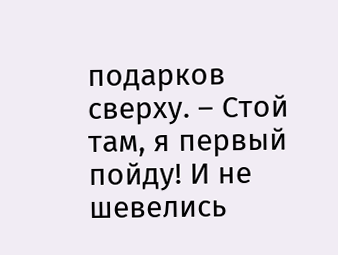подарков сверху. – Стой там, я первый пойду! И не шевелись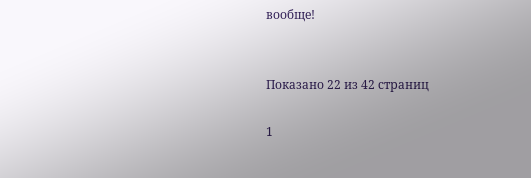вообще!


Показано 22 из 42 страниц

1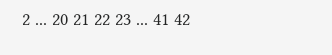2 ... 20 21 22 23 ... 41 42